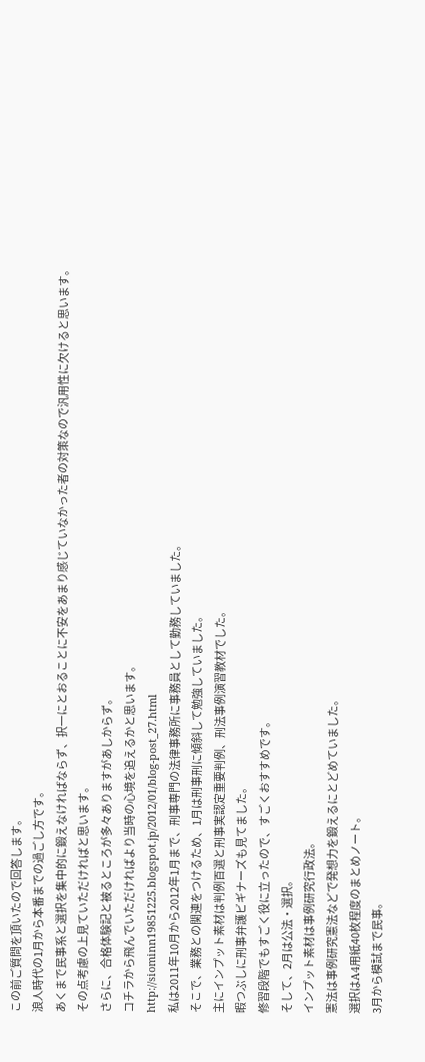この前ご質問を頂いたので回答します。
浪人時代の1月から本番までの過ごし方です。
あくまで民事系と選択を集中的に鍛えなければならず、択一にとおることに不安をあまり感じていなかった者の対策なので汎用性に欠けると思います。
その点考慮の上見ていただければと思います。
さらに、合格体験記と被るところが多々ありますがあしからず。
コチラから飛んでいただければより当時の心境を追えるかと思います。
http://siominn19851225.blogspot.jp/2012/01/blog-post_27.html
私は2011年10月から2012年1月まで、刑事専門の法律事務所に事務員として勤務していました。
そこで、業務との関連をつけるため、1月は刑事刑に傾斜して勉強していました。
主にインプット素材は判例百選と刑事実認定重要判例、刑法事例演習教材でした。
暇つぶしに刑事弁護ビギナーズも見てました。
修習段階でもすごく役に立ったので、すごくおすすめです。
そして、2月は公法・選択。
インプット素材は事例研究行政法。
憲法は事例研究憲法などで発想力を鍛えるにとどめていました。
選択はA4用紙40枚程度のまとめノート。
3月から模試まで民事。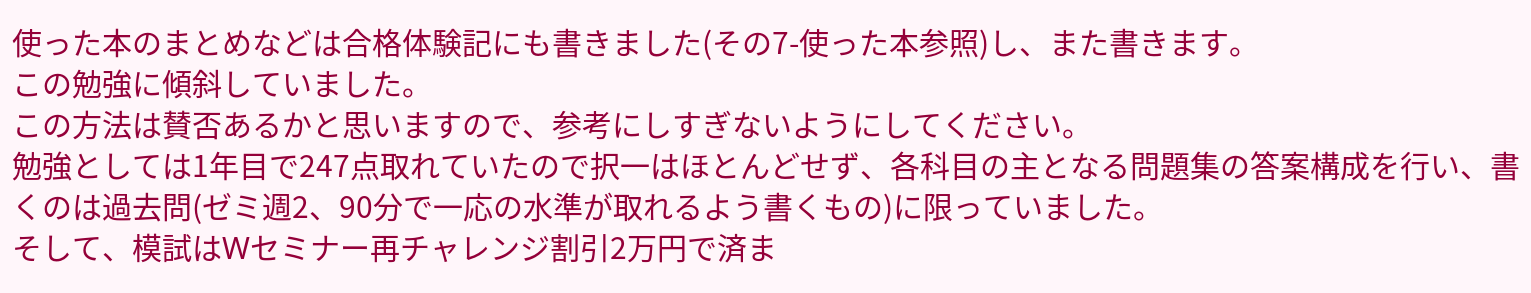使った本のまとめなどは合格体験記にも書きました(その7-使った本参照)し、また書きます。
この勉強に傾斜していました。
この方法は賛否あるかと思いますので、参考にしすぎないようにしてください。
勉強としては1年目で247点取れていたので択一はほとんどせず、各科目の主となる問題集の答案構成を行い、書くのは過去問(ゼミ週2、90分で一応の水準が取れるよう書くもの)に限っていました。
そして、模試はWセミナー再チャレンジ割引2万円で済ま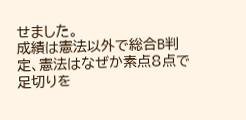せました。
成績は憲法以外で総合B判定、憲法はなぜか素点8点で足切りを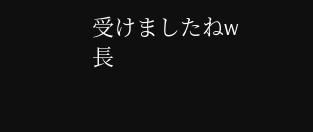受けましたねw
長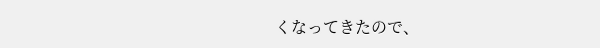くなってきたので、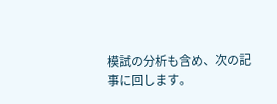模試の分析も含め、次の記事に回します。